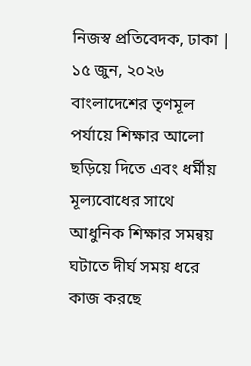নিজস্ব প্রতিবেদক, ঢাকা | ১৫ জুন, ২০২৬
বাংলাদেশের তৃণমূল পর্যায়ে শিক্ষার আলো ছড়িয়ে দিতে এবং ধর্মীয় মূল্যবোধের সাথে আধুনিক শিক্ষার সমন্বয় ঘটাতে দীর্ঘ সময় ধরে কাজ করছে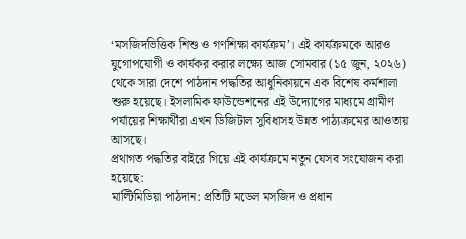‘মসজিদভিত্তিক শিশু ও গণশিক্ষা কার্যক্রম’। এই কার্যক্রমকে আরও যুগোপযোগী ও কার্যকর করার লক্ষ্যে আজ সোমবার (১৫ জুন, ২০২৬) থেকে সারা দেশে পাঠদান পদ্ধতির আধুনিকায়নে এক বিশেষ কর্মশালা শুরু হয়েছে। ইসলামিক ফাউন্ডেশনের এই উদ্যোগের মাধ্যমে গ্রামীণ পর্যায়ের শিক্ষার্থীরা এখন ডিজিটাল সুবিধাসহ উন্নত পাঠ্যক্রমের আওতায় আসছে।
প্রথাগত পদ্ধতির বাইরে গিয়ে এই কার্যক্রমে নতুন যেসব সংযোজন করা হয়েছে:
মাল্টিমিডিয়া পাঠদান: প্রতিটি মডেল মসজিদ ও প্রধান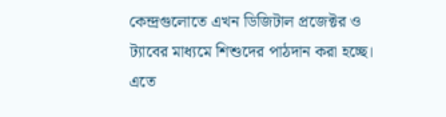কেন্দ্রগুলোতে এখন ডিজিটাল প্রজেক্টর ও ট্যাবের মাধ্যমে শিশুদের পাঠদান করা হচ্ছে। এতে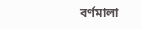বর্ণমালা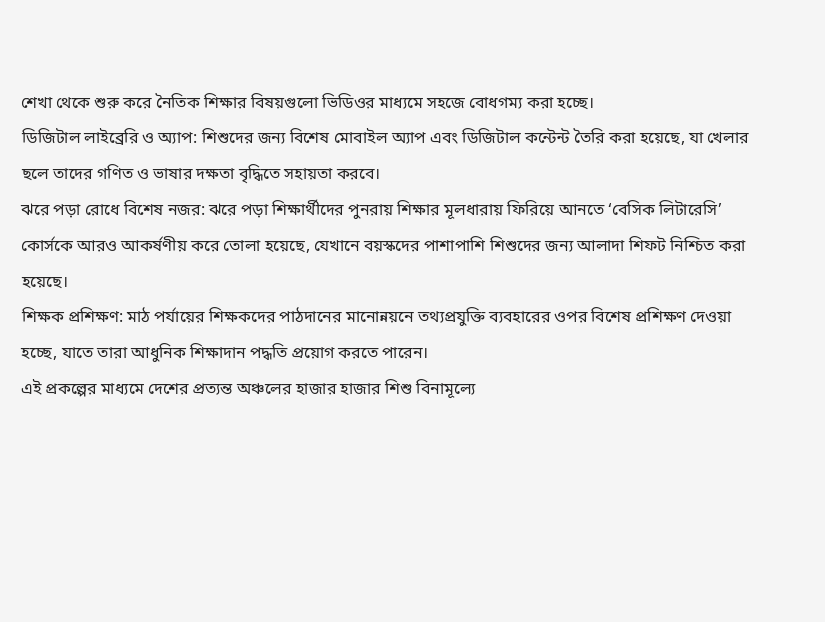শেখা থেকে শুরু করে নৈতিক শিক্ষার বিষয়গুলো ভিডিওর মাধ্যমে সহজে বোধগম্য করা হচ্ছে।
ডিজিটাল লাইব্রেরি ও অ্যাপ: শিশুদের জন্য বিশেষ মোবাইল অ্যাপ এবং ডিজিটাল কন্টেন্ট তৈরি করা হয়েছে, যা খেলার ছলে তাদের গণিত ও ভাষার দক্ষতা বৃদ্ধিতে সহায়তা করবে।
ঝরে পড়া রোধে বিশেষ নজর: ঝরে পড়া শিক্ষার্থীদের পুনরায় শিক্ষার মূলধারায় ফিরিয়ে আনতে ‘বেসিক লিটারেসি’ কোর্সকে আরও আকর্ষণীয় করে তোলা হয়েছে, যেখানে বয়স্কদের পাশাপাশি শিশুদের জন্য আলাদা শিফট নিশ্চিত করা হয়েছে।
শিক্ষক প্রশিক্ষণ: মাঠ পর্যায়ের শিক্ষকদের পাঠদানের মানোন্নয়নে তথ্যপ্রযুক্তি ব্যবহারের ওপর বিশেষ প্রশিক্ষণ দেওয়া হচ্ছে, যাতে তারা আধুনিক শিক্ষাদান পদ্ধতি প্রয়োগ করতে পারেন।
এই প্রকল্পের মাধ্যমে দেশের প্রত্যন্ত অঞ্চলের হাজার হাজার শিশু বিনামূল্যে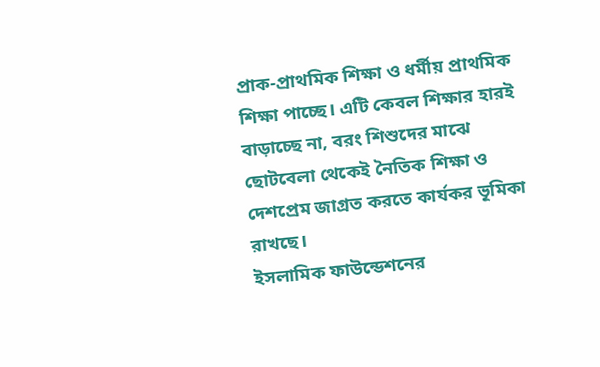প্রাক-প্রাথমিক শিক্ষা ও ধর্মীয় প্রাথমিক শিক্ষা পাচ্ছে। এটি কেবল শিক্ষার হারই বাড়াচ্ছে না, বরং শিশুদের মাঝে ছোটবেলা থেকেই নৈতিক শিক্ষা ও দেশপ্রেম জাগ্রত করতে কার্যকর ভূমিকা রাখছে।
ইসলামিক ফাউন্ডেশনের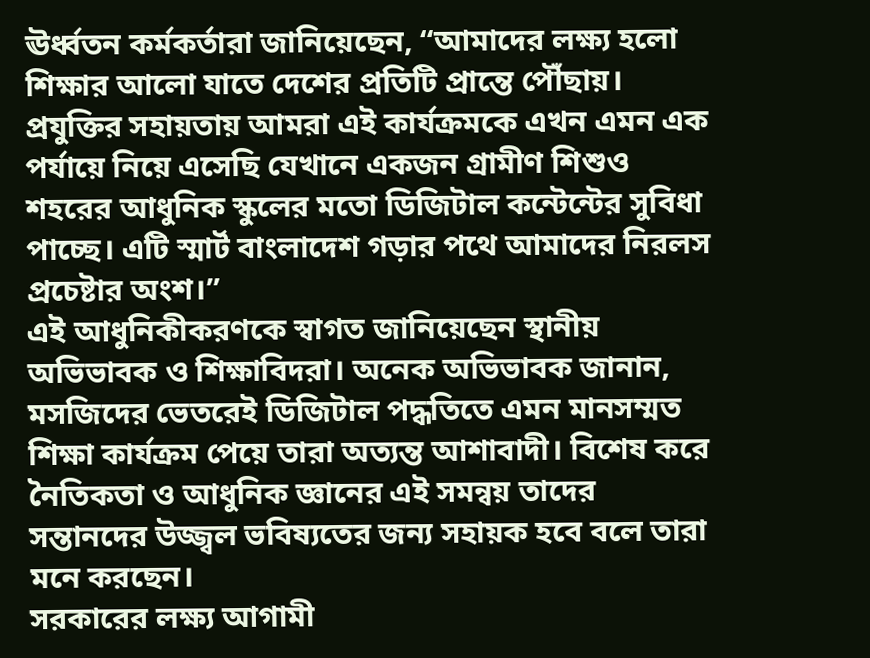ঊর্ধ্বতন কর্মকর্তারা জানিয়েছেন, “আমাদের লক্ষ্য হলো শিক্ষার আলো যাতে দেশের প্রতিটি প্রান্তে পৌঁছায়। প্রযুক্তির সহায়তায় আমরা এই কার্যক্রমকে এখন এমন এক পর্যায়ে নিয়ে এসেছি যেখানে একজন গ্রামীণ শিশুও শহরের আধুনিক স্কুলের মতো ডিজিটাল কন্টেন্টের সুবিধা পাচ্ছে। এটি স্মার্ট বাংলাদেশ গড়ার পথে আমাদের নিরলস প্রচেষ্টার অংশ।”
এই আধুনিকীকরণকে স্বাগত জানিয়েছেন স্থানীয় অভিভাবক ও শিক্ষাবিদরা। অনেক অভিভাবক জানান, মসজিদের ভেতরেই ডিজিটাল পদ্ধতিতে এমন মানসম্মত শিক্ষা কার্যক্রম পেয়ে তারা অত্যন্ত আশাবাদী। বিশেষ করে নৈতিকতা ও আধুনিক জ্ঞানের এই সমন্বয় তাদের সন্তানদের উজ্জ্বল ভবিষ্যতের জন্য সহায়ক হবে বলে তারা মনে করছেন।
সরকারের লক্ষ্য আগামী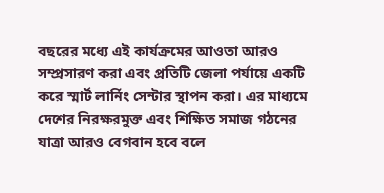বছরের মধ্যে এই কার্যক্রমের আওতা আরও সম্প্রসারণ করা এবং প্রতিটি জেলা পর্যায়ে একটি করে স্মার্ট লার্নিং সেন্টার স্থাপন করা। এর মাধ্যমে দেশের নিরক্ষরমুক্ত এবং শিক্ষিত সমাজ গঠনের যাত্রা আরও বেগবান হবে বলে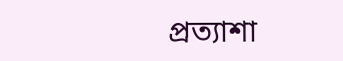প্রত্যাশা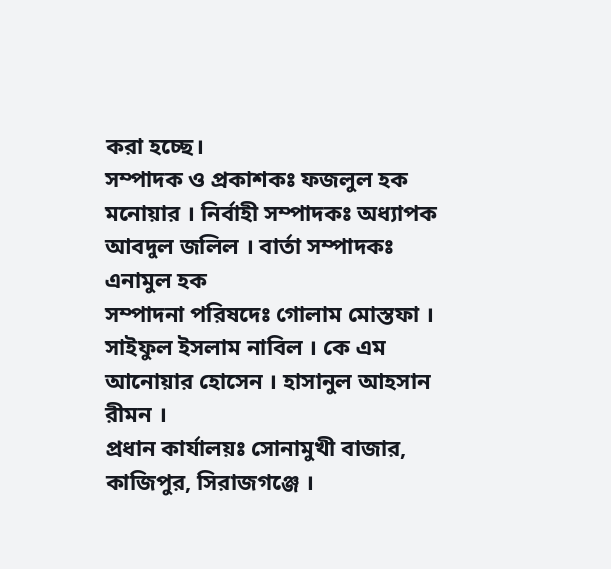করা হচ্ছে।
সম্পাদক ও প্রকাশকঃ ফজলুল হক মনোয়ার । নির্বাহী সম্পাদকঃ অধ্যাপক আবদুল জলিল । বার্তা সম্পাদকঃ এনামুল হক
সম্পাদনা পরিষদেঃ গোলাম মোস্তফা । সাইফুল ইসলাম নাবিল । কে এম আনোয়ার হোসেন । হাসানুল আহসান রীমন ।
প্রধান কার্যালয়ঃ সোনামুখী বাজার, কাজিপুর, সিরাজগঞ্জে ।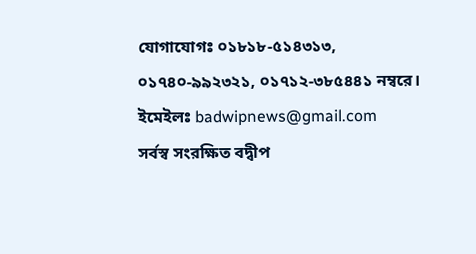যোগাযোগঃ ০১৮১৮-৫১৪৩১৩, ০১৭৪০-৯৯২৩২১, ০১৭১২-৩৮৫৪৪১ নম্বরে।
ইমেইলঃ badwipnews@gmail.com
সর্বস্ব সংরক্ষিত বদ্বীপ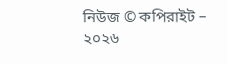নিউজ © কপিরাইট – ২০২৬